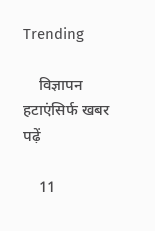Trending

    विज्ञापन हटाएंसिर्फ खबर पढ़ें

    11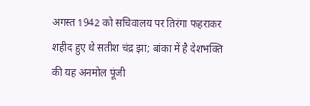अगस्त 1942 को सचिवालय पर तिरंगा फहराकर शहीद हुए थे सतीश चंद्र झा; बांका में है देशभक्ति की यह अनमोल पूंजी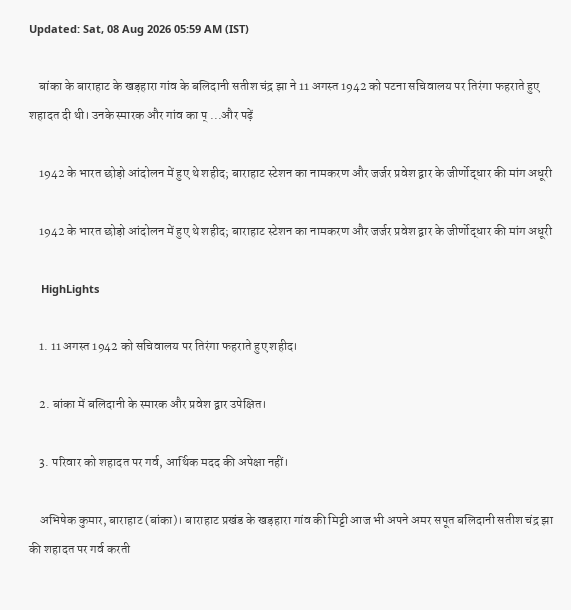Updated: Sat, 08 Aug 2026 05:59 AM (IST)

    बांका के बाराहाट के खड़हारा गांव के बलिदानी सतीश चंद्र झा ने 11 अगस्त 1942 को पटना सचिवालय पर तिरंगा फहराते हुए शहादत दी थी। उनके स्मारक और गांव का प् ...और पढ़ें

    1942 के भारत छोड़ो आंदोलन में हुए थे शहीद; बाराहाट स्टेशन का नामकरण और जर्जर प्रवेश द्वार के जीर्णोद्धार की मांग अधूरी

    1942 के भारत छोड़ो आंदोलन में हुए थे शहीद; बाराहाट स्टेशन का नामकरण और जर्जर प्रवेश द्वार के जीर्णोद्धार की मांग अधूरी

    HighLights

    1. 11 अगस्त 1942 को सचिवालय पर तिरंगा फहराते हुए शहीद।

    2. बांका में बलिदानी के स्मारक और प्रवेश द्वार उपेक्षित।

    3. परिवार को शहादत पर गर्व, आर्थिक मदद की अपेक्षा नहीं।

    अभिषेक कुमार, बाराहाट (बांका)। बाराहाट प्रखंड के खड़हारा गांव की मिट्टी आज भी अपने अमर सपूत बलिदानी सतीश चंद्र झा की शहादत पर गर्व करती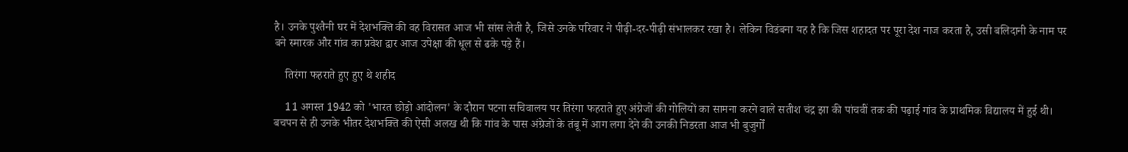है। उनके पुश्तैनी घर में देशभक्ति की वह विरासत आज भी सांस लेती है, जिसे उनके परिवार ने पीढ़ी-दर-पीढ़ी संभालकर रखा है। लेकिन विडंबना यह है कि जिस शहादत पर पूरा देश नाज करता है, उसी बलिदानी के नाम पर बने स्मारक और गांव का प्रवेश द्वार आज उपेक्षा की धूल से ढके पड़े हैं।

    तिरंगा फहराते हुए हुए थे शहीद

    11 अगस्त 1942 को 'भारत छोड़ो आंदोलन' के दौरान पटना सचिवालय पर तिरंगा फहराते हुए अंग्रेजों की गोलियों का सामना करने वाले सतीश चंद्र झा की पांचवीं तक की पढ़ाई गांव के प्राथमिक विद्यालय में हुई थी। बचपन से ही उनके भीतर देशभक्ति की ऐसी अलख थी कि गांव के पास अंग्रेजों के तंबू में आग लगा देने की उनकी निडरता आज भी बुजुर्गों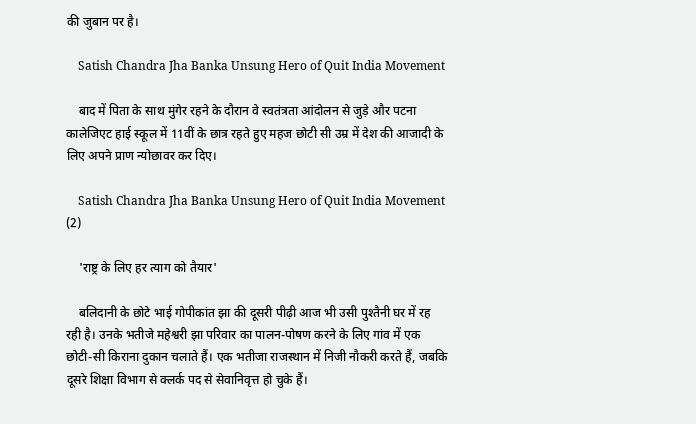की जुबान पर है।

    Satish Chandra Jha Banka Unsung Hero of Quit India Movement

    बाद में पिता के साथ मुंगेर रहने के दौरान वे स्वतंत्रता आंदोलन से जुड़े और पटना कालेजिएट हाई स्कूल में 11वीं के छात्र रहते हुए महज छोटी सी उम्र में देश की आजादी के लिए अपने प्राण न्योछावर कर दिए।

    Satish Chandra Jha Banka Unsung Hero of Quit India Movement (2)

    'राष्ट्र के लिए हर त्याग को तैयार'

    बलिदानी के छोटे भाई गोपीकांत झा की दूसरी पीढ़ी आज भी उसी पुश्तैनी घर में रह रही है। उनके भतीजे महेश्वरी झा परिवार का पालन-पोषण करने के लिए गांव में एक छोटी-सी किराना दुकान चलाते हैं। एक भतीजा राजस्थान में निजी नौकरी करते हैं, जबकि दूसरे शिक्षा विभाग से क्लर्क पद से सेवानिवृत्त हो चुके हैं।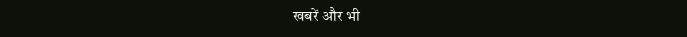खबरें और भी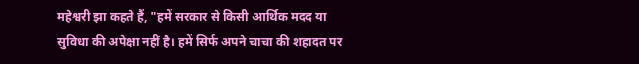महेश्वरी झा कहते हैं, "हमें सरकार से किसी आर्थिक मदद या सुविधा की अपेक्षा नहीं है। हमें सिर्फ अपने चाचा की शहादत पर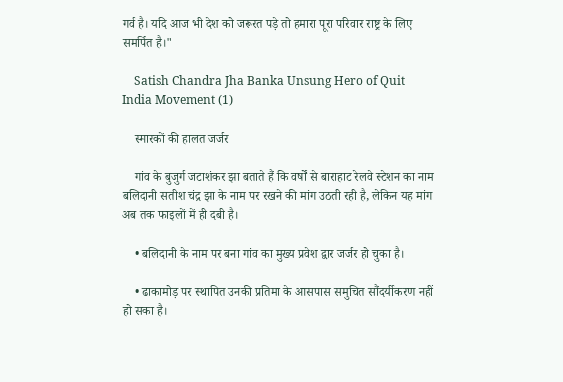गर्व है। यदि आज भी देश को जरूरत पड़े तो हमारा पूरा परिवार राष्ट्र के लिए समर्पित है।"

    Satish Chandra Jha Banka Unsung Hero of Quit India Movement (1)

    स्मारकों की हालत जर्जर

    गांव के बुजुर्ग जटाशंकर झा बताते हैं कि वर्षों से बाराहाट रेलवे स्टेशन का नाम बलिदानी सतीश चंद्र झा के नाम पर रखने की मांग उठती रही है, लेकिन यह मांग अब तक फाइलों में ही दबी है।

    • बलिदानी के नाम पर बना गांव का मुख्य प्रवेश द्वार जर्जर हो चुका है।

    • ढाकामोड़ पर स्थापित उनकी प्रतिमा के आसपास समुचित सौंदर्यीकरण नहीं हो सका है।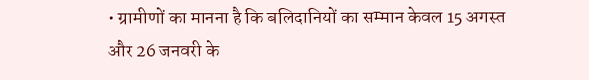• ग्रामीणों का मानना है कि बलिदानियों का सम्मान केवल 15 अगस्त और 26 जनवरी के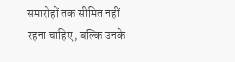समारोहों तक सीमित नहीं रहना चाहिए, बल्कि उनके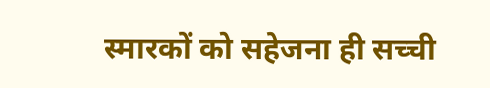स्मारकों को सहेजना ही सच्ची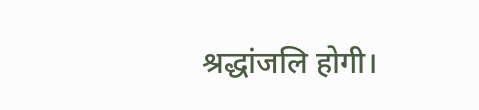श्रद्धांजलि होगी।